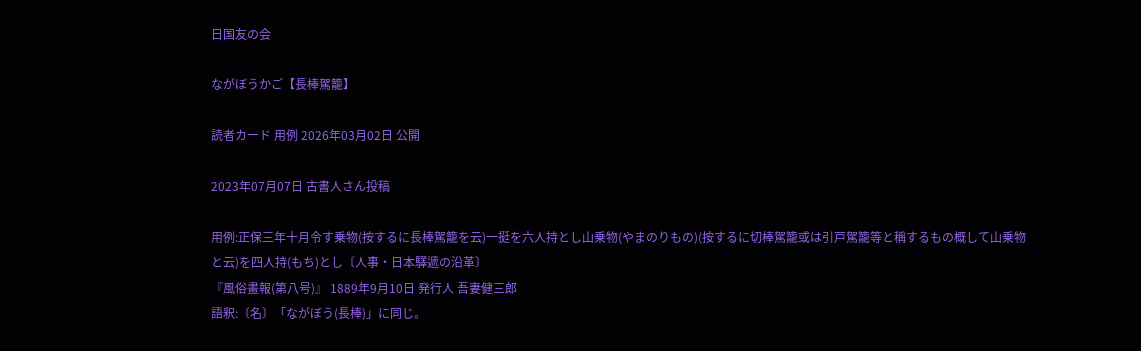日国友の会

ながぼうかご【長棒駕籠】

読者カード 用例 2026年03月02日 公開

2023年07月07日 古書人さん投稿

用例:正保三年十月令す乗物(按するに長棒駕籠を云)一挺を六人持とし山乗物(やまのりもの)(按するに切棒駕籠或は引戸駕籠等と稱するもの概して山乗物と云)を四人持(もち)とし〔人事・日本驛遞の沿革〕
『風俗畫報(第八号)』 1889年9月10日 発行人 吾妻健三郎
語釈:〔名〕「ながぼう(長棒)」に同じ。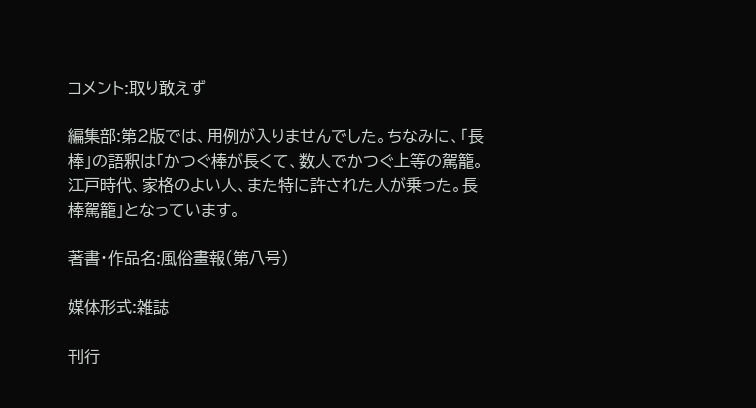コメント:取り敢えず

編集部:第2版では、用例が入りませんでした。ちなみに、「長棒」の語釈は「かつぐ棒が長くて、数人でかつぐ上等の駕籠。江戸時代、家格のよい人、また特に許された人が乗った。長棒駕籠」となっています。

著書・作品名:風俗畫報(第八号)

媒体形式:雑誌

刊行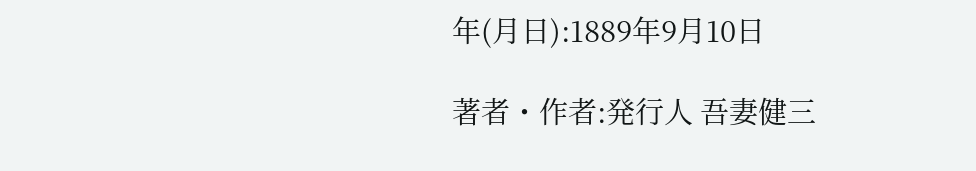年(月日):1889年9月10日

著者・作者:発行人 吾妻健三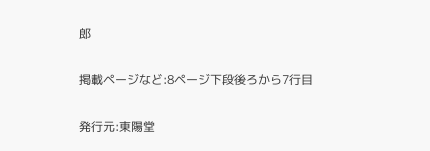郎

掲載ページなど:8ページ下段後ろから7行目

発行元:東陽堂